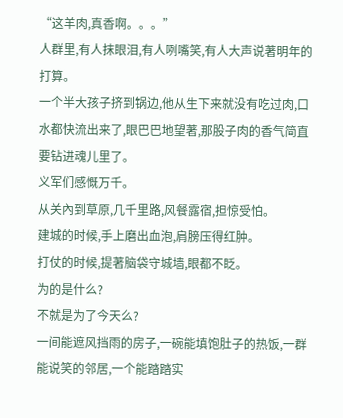“这羊肉,真香啊。。。”
人群里,有人抹眼泪,有人咧嘴笑,有人大声说著明年的打算。
一个半大孩子挤到锅边,他从生下来就没有吃过肉,口水都快流出来了,眼巴巴地望著,那股子肉的香气简直要钻进魂儿里了。
义军们感慨万千。
从关內到草原,几千里路,风餐露宿,担惊受怕。
建城的时候,手上磨出血泡,肩膀压得红肿。
打仗的时候,提著脑袋守城墙,眼都不眨。
为的是什么?
不就是为了今天么?
一间能遮风挡雨的房子,一碗能填饱肚子的热饭,一群能说笑的邻居,一个能踏踏实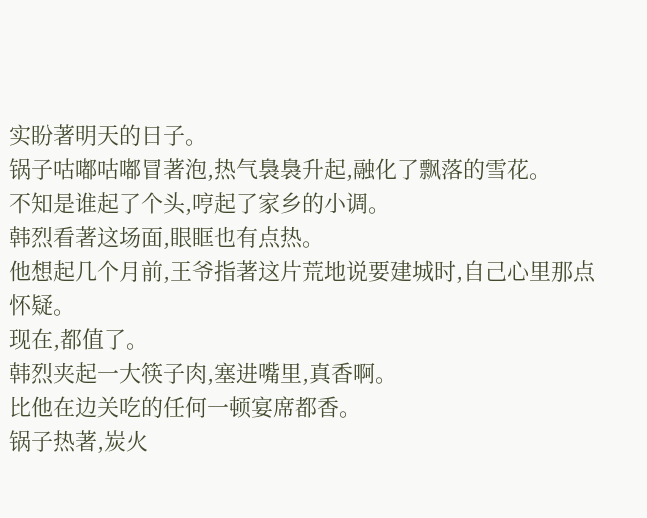实盼著明天的日子。
锅子咕嘟咕嘟冒著泡,热气裊裊升起,融化了飘落的雪花。
不知是谁起了个头,哼起了家乡的小调。
韩烈看著这场面,眼眶也有点热。
他想起几个月前,王爷指著这片荒地说要建城时,自己心里那点怀疑。
现在,都值了。
韩烈夹起一大筷子肉,塞进嘴里,真香啊。
比他在边关吃的任何一顿宴席都香。
锅子热著,炭火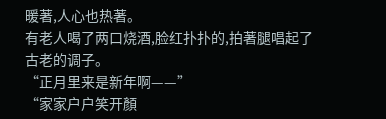暖著,人心也热著。
有老人喝了两口烧酒,脸红扑扑的,拍著腿唱起了古老的调子。
“正月里来是新年啊——”
“家家户户笑开顏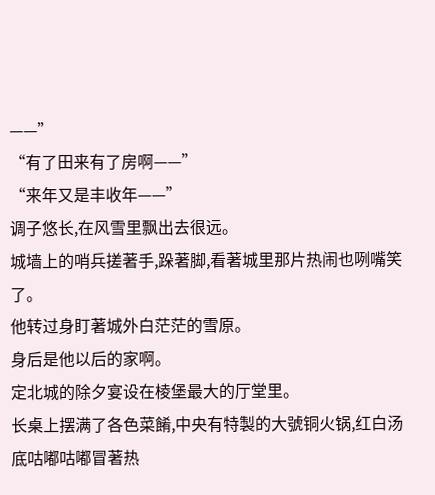——”
“有了田来有了房啊——”
“来年又是丰收年——”
调子悠长,在风雪里飘出去很远。
城墙上的哨兵搓著手,跺著脚,看著城里那片热闹也咧嘴笑了。
他转过身盯著城外白茫茫的雪原。
身后是他以后的家啊。
定北城的除夕宴设在棱堡最大的厅堂里。
长桌上摆满了各色菜餚,中央有特製的大號铜火锅,红白汤底咕嘟咕嘟冒著热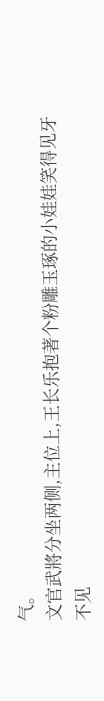气。
文官武將分坐两侧,主位上,王长乐抱著个粉雕玉琢的小娃娃笑得见牙不见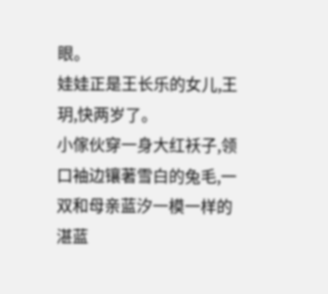眼。
娃娃正是王长乐的女儿,王玥,快两岁了。
小傢伙穿一身大红袄子,领口袖边镶著雪白的兔毛,一双和母亲蓝汐一模一样的湛蓝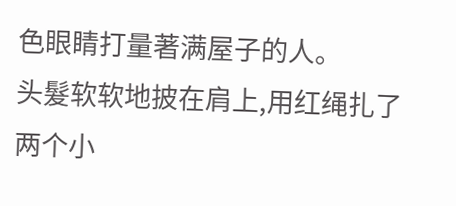色眼睛打量著满屋子的人。
头髮软软地披在肩上,用红绳扎了两个小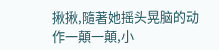揪揪,隨著她摇头晃脑的动作一顛一顛,小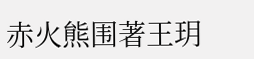赤火熊围著王玥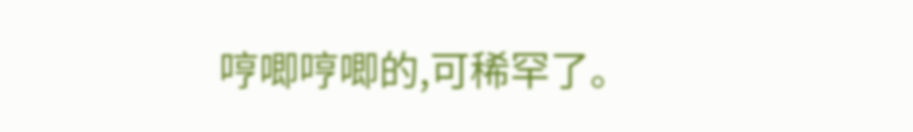哼唧哼唧的,可稀罕了。